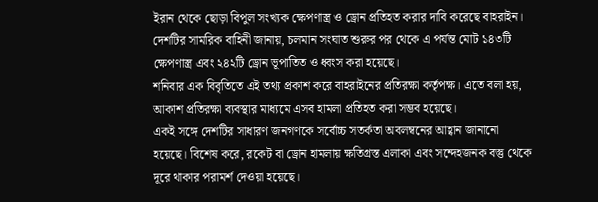ইরান থেকে ছোড়া বিপুল সংখ্যক ক্ষেপণাস্ত্র ও ড্রোন প্রতিহত করার দাবি করেছে বাহরাইন। দেশটির সামরিক বাহিনী জানায়, চলমান সংঘাত শুরুর পর থেকে এ পর্যন্ত মোট ১৪৩টি ক্ষেপণাস্ত্র এবং ২৪২টি ড্রোন ভূপাতিত ও ধ্বংস করা হয়েছে।
শনিবার এক বিবৃতিতে এই তথ্য প্রকাশ করে বাহরাইনের প্রতিরক্ষা কর্তৃপক্ষ। এতে বলা হয়, আকাশ প্রতিরক্ষা ব্যবস্থার মাধ্যমে এসব হামলা প্রতিহত করা সম্ভব হয়েছে।
একই সঙ্গে দেশটির সাধারণ জনগণকে সর্বোচ্চ সতর্কতা অবলম্বনের আহ্বান জানানো হয়েছে। বিশেষ করে, রকেট বা ড্রোন হামলায় ক্ষতিগ্রস্ত এলাকা এবং সন্দেহজনক বস্তু থেকে দূরে থাকার পরামর্শ দেওয়া হয়েছে।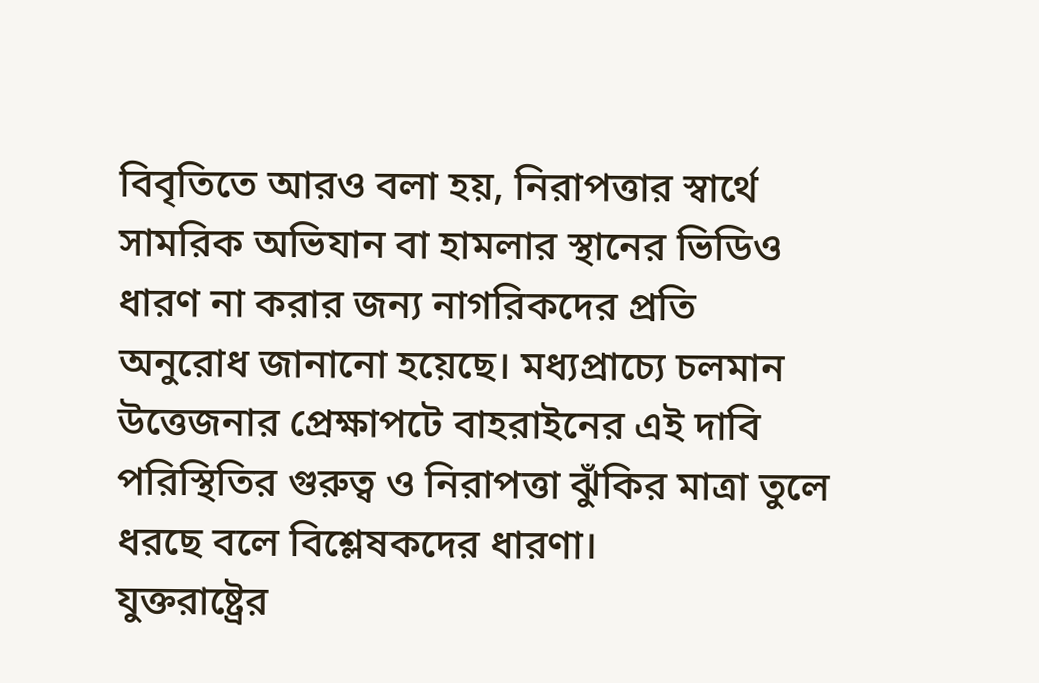বিবৃতিতে আরও বলা হয়, নিরাপত্তার স্বার্থে সামরিক অভিযান বা হামলার স্থানের ভিডিও ধারণ না করার জন্য নাগরিকদের প্রতি অনুরোধ জানানো হয়েছে। মধ্যপ্রাচ্যে চলমান উত্তেজনার প্রেক্ষাপটে বাহরাইনের এই দাবি পরিস্থিতির গুরুত্ব ও নিরাপত্তা ঝুঁকির মাত্রা তুলে ধরছে বলে বিশ্লেষকদের ধারণা।
যুক্তরাষ্ট্রের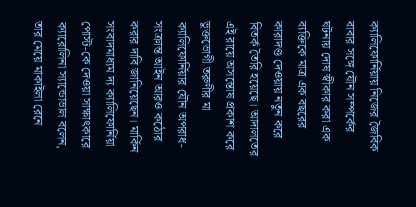ক্যালিফোর্নিয়ায় নিজের জৈবিক বাবার সঙ্গে যৌন সম্পর্কের ঘটনায় দোষ স্বীকার করা এক ব্যক্তিকে মাত্র এক বছরের কারাদণ্ড দেওয়ায় নতুন করে বিতর্ক তৈরি হয়েছে। আদালতের এই রায়ে অসন্তোষ প্রকাশ করে ভুক্তভোগী তরুণীর মা ক্যালিফোর্নিয়ার যৌন অপরাধ-সংক্রান্ত আইন আরও কঠোর করার দাবি জানিয়েছেন। মার্কিন সংবাদমাধ্যম দ্য ক্যালিফোর্নিয়া পোস্ট-কে দেওয়া সাক্ষাৎকারে ক্যারোলিনা স্যান্ডোভাল বলেন, তার মেয়ে মাকাইলা রেনে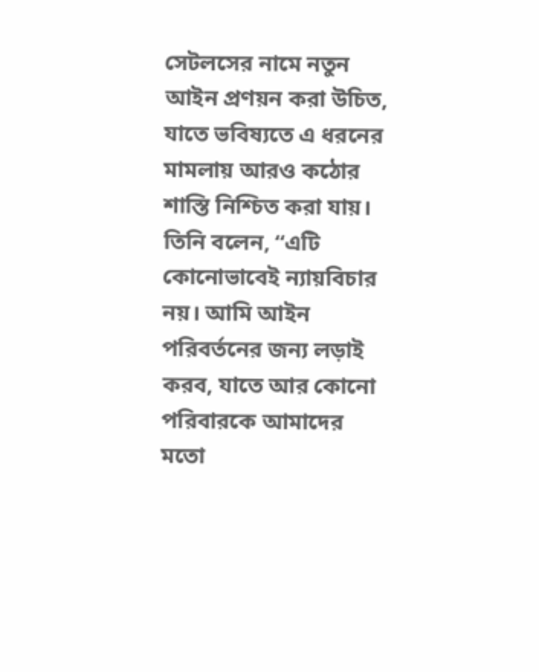সেটলসের নামে নতুন আইন প্রণয়ন করা উচিত, যাতে ভবিষ্যতে এ ধরনের মামলায় আরও কঠোর শাস্তি নিশ্চিত করা যায়। তিনি বলেন, “এটি কোনোভাবেই ন্যায়বিচার নয়। আমি আইন পরিবর্তনের জন্য লড়াই করব, যাতে আর কোনো পরিবারকে আমাদের মতো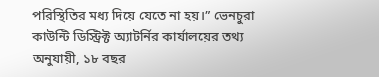পরিস্থিতির মধ্য দিয়ে যেতে না হয়।” ভেনচুরা কাউন্টি ডিস্ট্রিক্ট অ্যাটর্নির কার্যালয়ের তথ্য অনুযায়ী, ১৮ বছর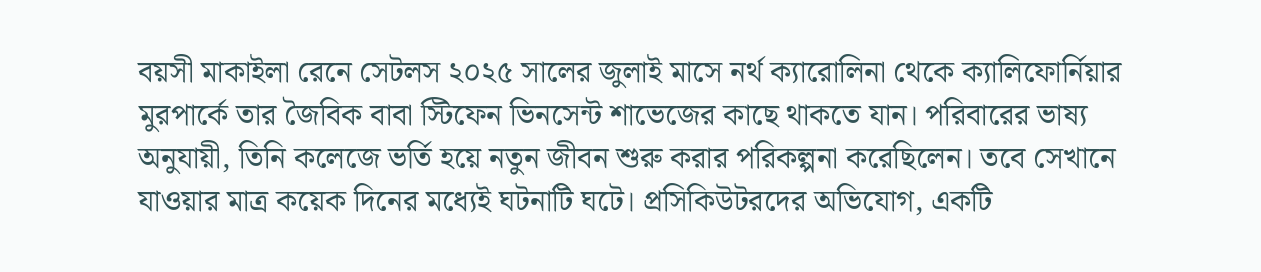বয়সী মাকাইলা রেনে সেটলস ২০২৫ সালের জুলাই মাসে নর্থ ক্যারোলিনা থেকে ক্যালিফোর্নিয়ার মুরপার্কে তার জৈবিক বাবা স্টিফেন ভিনসেন্ট শাভেজের কাছে থাকতে যান। পরিবারের ভাষ্য অনুযায়ী, তিনি কলেজে ভর্তি হয়ে নতুন জীবন শুরু করার পরিকল্পনা করেছিলেন। তবে সেখানে যাওয়ার মাত্র কয়েক দিনের মধ্যেই ঘটনাটি ঘটে। প্রসিকিউটরদের অভিযোগ, একটি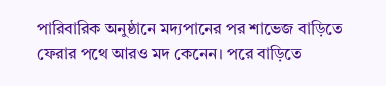পারিবারিক অনুষ্ঠানে মদ্যপানের পর শাভেজ বাড়িতে ফেরার পথে আরও মদ কেনেন। পরে বাড়িতে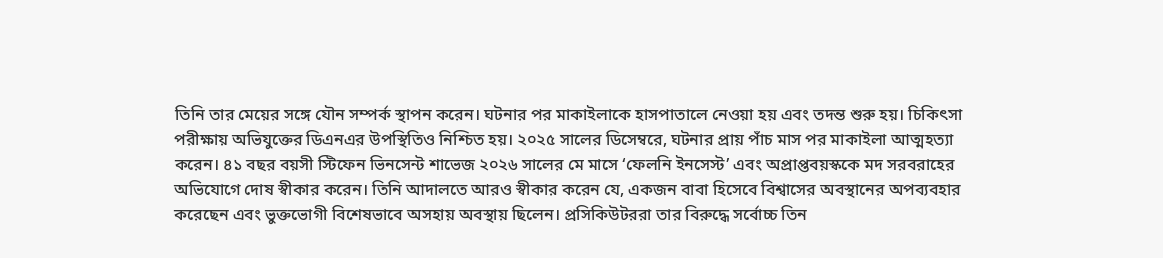তিনি তার মেয়ের সঙ্গে যৌন সম্পর্ক স্থাপন করেন। ঘটনার পর মাকাইলাকে হাসপাতালে নেওয়া হয় এবং তদন্ত শুরু হয়। চিকিৎসা পরীক্ষায় অভিযুক্তের ডিএনএর উপস্থিতিও নিশ্চিত হয়। ২০২৫ সালের ডিসেম্বরে, ঘটনার প্রায় পাঁচ মাস পর মাকাইলা আত্মহত্যা করেন। ৪১ বছর বয়সী স্টিফেন ভিনসেন্ট শাভেজ ২০২৬ সালের মে মাসে ‘ফেলনি ইনসেস্ট’ এবং অপ্রাপ্তবয়স্ককে মদ সরবরাহের অভিযোগে দোষ স্বীকার করেন। তিনি আদালতে আরও স্বীকার করেন যে, একজন বাবা হিসেবে বিশ্বাসের অবস্থানের অপব্যবহার করেছেন এবং ভুক্তভোগী বিশেষভাবে অসহায় অবস্থায় ছিলেন। প্রসিকিউটররা তার বিরুদ্ধে সর্বোচ্চ তিন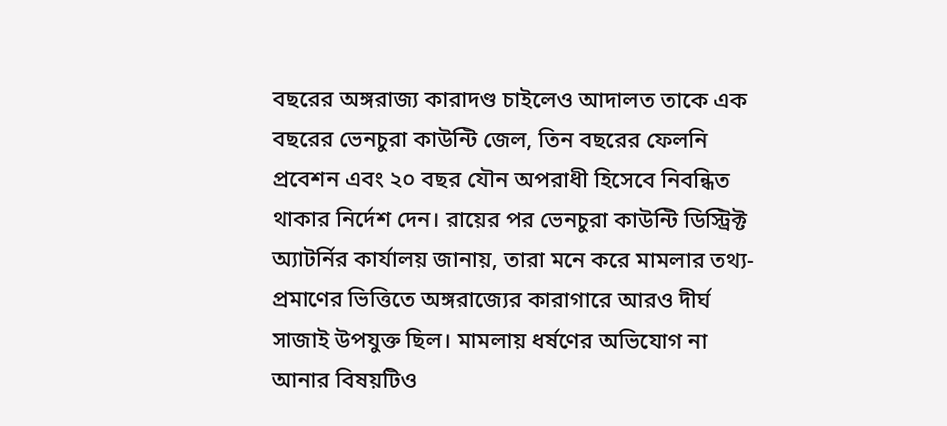বছরের অঙ্গরাজ্য কারাদণ্ড চাইলেও আদালত তাকে এক বছরের ভেনচুরা কাউন্টি জেল, তিন বছরের ফেলনি প্রবেশন এবং ২০ বছর যৌন অপরাধী হিসেবে নিবন্ধিত থাকার নির্দেশ দেন। রায়ের পর ভেনচুরা কাউন্টি ডিস্ট্রিক্ট অ্যাটর্নির কার্যালয় জানায়, তারা মনে করে মামলার তথ্য-প্রমাণের ভিত্তিতে অঙ্গরাজ্যের কারাগারে আরও দীর্ঘ সাজাই উপযুক্ত ছিল। মামলায় ধর্ষণের অভিযোগ না আনার বিষয়টিও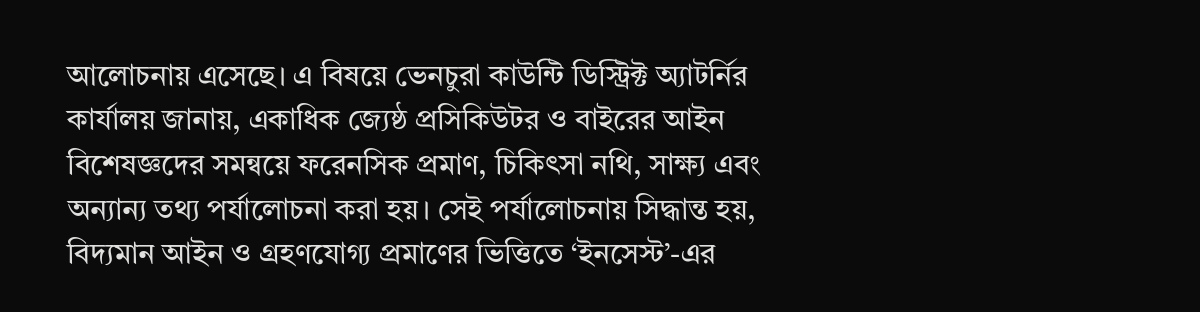আলোচনায় এসেছে। এ বিষয়ে ভেনচুরা কাউন্টি ডিস্ট্রিক্ট অ্যাটর্নির কার্যালয় জানায়, একাধিক জ্যেষ্ঠ প্রসিকিউটর ও বাইরের আইন বিশেষজ্ঞদের সমন্বয়ে ফরেনসিক প্রমাণ, চিকিৎসা নথি, সাক্ষ্য এবং অন্যান্য তথ্য পর্যালোচনা করা হয়। সেই পর্যালোচনায় সিদ্ধান্ত হয়, বিদ্যমান আইন ও গ্রহণযোগ্য প্রমাণের ভিত্তিতে ‘ইনসেস্ট’-এর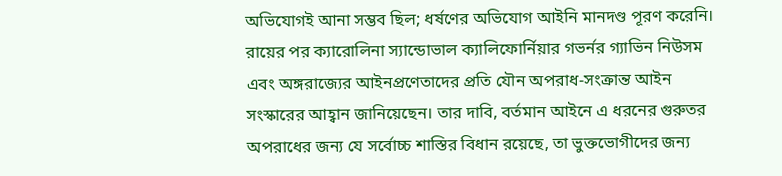অভিযোগই আনা সম্ভব ছিল; ধর্ষণের অভিযোগ আইনি মানদণ্ড পূরণ করেনি। রায়ের পর ক্যারোলিনা স্যান্ডোভাল ক্যালিফোর্নিয়ার গভর্নর গ্যাভিন নিউসম এবং অঙ্গরাজ্যের আইনপ্রণেতাদের প্রতি যৌন অপরাধ-সংক্রান্ত আইন সংস্কারের আহ্বান জানিয়েছেন। তার দাবি, বর্তমান আইনে এ ধরনের গুরুতর অপরাধের জন্য যে সর্বোচ্চ শাস্তির বিধান রয়েছে, তা ভুক্তভোগীদের জন্য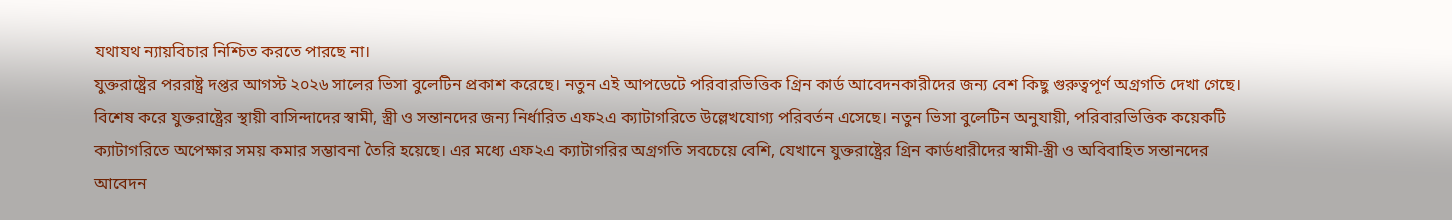যথাযথ ন্যায়বিচার নিশ্চিত করতে পারছে না।
যুক্তরাষ্ট্রের পররাষ্ট্র দপ্তর আগস্ট ২০২৬ সালের ভিসা বুলেটিন প্রকাশ করেছে। নতুন এই আপডেটে পরিবারভিত্তিক গ্রিন কার্ড আবেদনকারীদের জন্য বেশ কিছু গুরুত্বপূর্ণ অগ্রগতি দেখা গেছে। বিশেষ করে যুক্তরাষ্ট্রের স্থায়ী বাসিন্দাদের স্বামী, স্ত্রী ও সন্তানদের জন্য নির্ধারিত এফ২এ ক্যাটাগরিতে উল্লেখযোগ্য পরিবর্তন এসেছে। নতুন ভিসা বুলেটিন অনুযায়ী, পরিবারভিত্তিক কয়েকটি ক্যাটাগরিতে অপেক্ষার সময় কমার সম্ভাবনা তৈরি হয়েছে। এর মধ্যে এফ২এ ক্যাটাগরির অগ্রগতি সবচেয়ে বেশি, যেখানে যুক্তরাষ্ট্রের গ্রিন কার্ডধারীদের স্বামী-স্ত্রী ও অবিবাহিত সন্তানদের আবেদন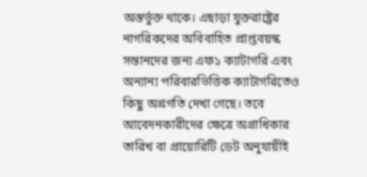অন্তর্ভুক্ত থাকে। এছাড়া যুক্তরাষ্ট্রের নাগরিকদের অবিবাহিত প্রাপ্তবয়স্ক সন্তানদের জন্য এফ১ ক্যাটাগরি এবং অন্যান্য পরিবারভিত্তিক ক্যাটাগরিতেও কিছু অগ্রগতি দেখা গেছে। তবে আবেদনকারীদের ক্ষেত্রে অগ্রাধিকার তারিখ বা প্রায়োরিটি ডেট অনুযায়ীই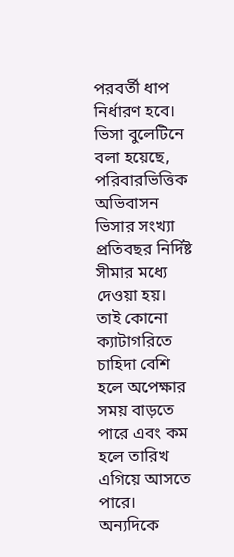পরবর্তী ধাপ নির্ধারণ হবে। ভিসা বুলেটিনে বলা হয়েছে, পরিবারভিত্তিক অভিবাসন ভিসার সংখ্যা প্রতিবছর নির্দিষ্ট সীমার মধ্যে দেওয়া হয়। তাই কোনো ক্যাটাগরিতে চাহিদা বেশি হলে অপেক্ষার সময় বাড়তে পারে এবং কম হলে তারিখ এগিয়ে আসতে পারে। অন্যদিকে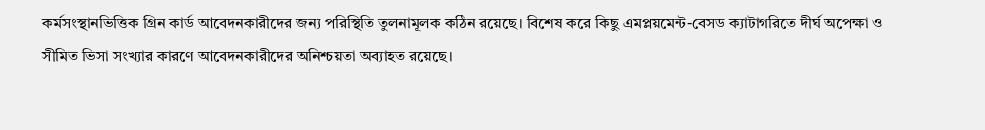কর্মসংস্থানভিত্তিক গ্রিন কার্ড আবেদনকারীদের জন্য পরিস্থিতি তুলনামূলক কঠিন রয়েছে। বিশেষ করে কিছু এমপ্লয়মেন্ট-বেসড ক্যাটাগরিতে দীর্ঘ অপেক্ষা ও সীমিত ভিসা সংখ্যার কারণে আবেদনকারীদের অনিশ্চয়তা অব্যাহত রয়েছে।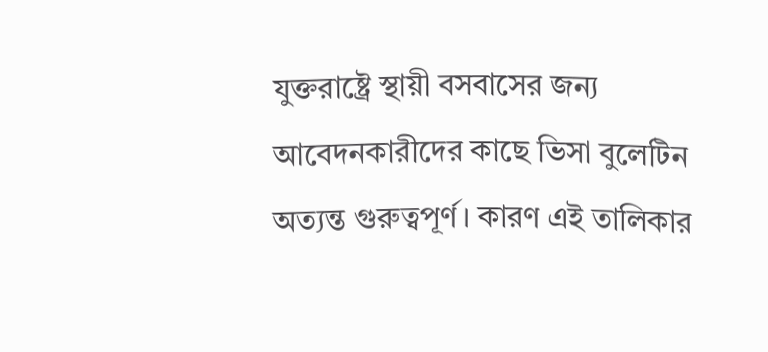যুক্তরাষ্ট্রে স্থায়ী বসবাসের জন্য আবেদনকারীদের কাছে ভিসা বুলেটিন অত্যন্ত গুরুত্বপূর্ণ। কারণ এই তালিকার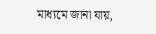মাধ্যমে জানা যায়,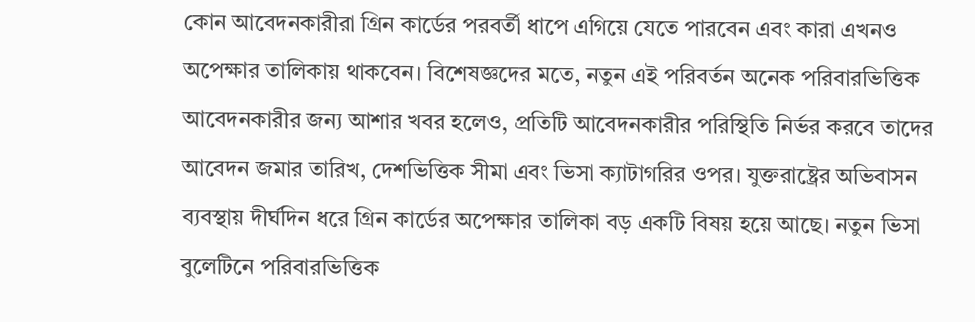কোন আবেদনকারীরা গ্রিন কার্ডের পরবর্তী ধাপে এগিয়ে যেতে পারবেন এবং কারা এখনও অপেক্ষার তালিকায় থাকবেন। বিশেষজ্ঞদের মতে, নতুন এই পরিবর্তন অনেক পরিবারভিত্তিক আবেদনকারীর জন্য আশার খবর হলেও, প্রতিটি আবেদনকারীর পরিস্থিতি নির্ভর করবে তাদের আবেদন জমার তারিখ, দেশভিত্তিক সীমা এবং ভিসা ক্যাটাগরির ওপর। যুক্তরাষ্ট্রের অভিবাসন ব্যবস্থায় দীর্ঘদিন ধরে গ্রিন কার্ডের অপেক্ষার তালিকা বড় একটি বিষয় হয়ে আছে। নতুন ভিসা বুলেটিনে পরিবারভিত্তিক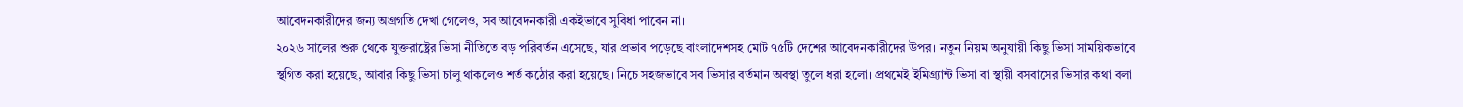আবেদনকারীদের জন্য অগ্রগতি দেখা গেলেও, সব আবেদনকারী একইভাবে সুবিধা পাবেন না।
২০২৬ সালের শুরু থেকে যুক্তরাষ্ট্রের ভিসা নীতিতে বড় পরিবর্তন এসেছে, যার প্রভাব পড়েছে বাংলাদেশসহ মোট ৭৫টি দেশের আবেদনকারীদের উপর। নতুন নিয়ম অনুযায়ী কিছু ভিসা সাময়িকভাবে স্থগিত করা হয়েছে, আবার কিছু ভিসা চালু থাকলেও শর্ত কঠোর করা হয়েছে। নিচে সহজভাবে সব ভিসার বর্তমান অবস্থা তুলে ধরা হলো। প্রথমেই ইমিগ্র্যান্ট ভিসা বা স্থায়ী বসবাসের ভিসার কথা বলা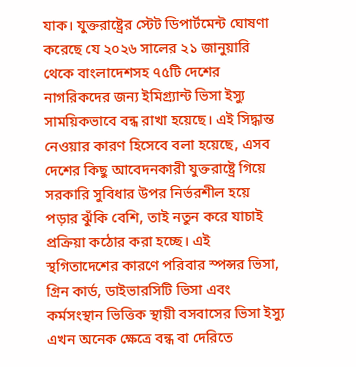যাক। যুক্তরাষ্ট্রের স্টেট ডিপার্টমেন্ট ঘোষণা করেছে যে ২০২৬ সালের ২১ জানুয়ারি থেকে বাংলাদেশসহ ৭৫টি দেশের নাগরিকদের জন্য ইমিগ্র্যান্ট ভিসা ইস্যু সাময়িকভাবে বন্ধ রাখা হয়েছে। এই সিদ্ধান্ত নেওয়ার কারণ হিসেবে বলা হয়েছে, এসব দেশের কিছু আবেদনকারী যুক্তরাষ্ট্রে গিয়ে সরকারি সুবিধার উপর নির্ভরশীল হয়ে পড়ার ঝুঁকি বেশি, তাই নতুন করে যাচাই প্রক্রিয়া কঠোর করা হচ্ছে। এই স্থগিতাদেশের কারণে পরিবার স্পন্সর ভিসা, গ্রিন কার্ড, ডাইভারসিটি ভিসা এবং কর্মসংস্থান ভিত্তিক স্থায়ী বসবাসের ভিসা ইস্যু এখন অনেক ক্ষেত্রে বন্ধ বা দেরিতে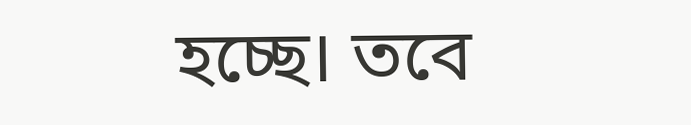হচ্ছে। তবে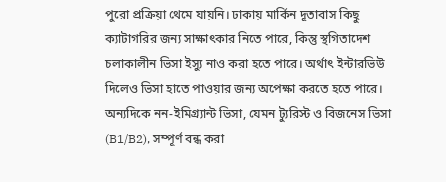পুরো প্রক্রিয়া থেমে যায়নি। ঢাকায় মার্কিন দূতাবাস কিছু ক্যাটাগরির জন্য সাক্ষাৎকার নিতে পারে, কিন্তু স্থগিতাদেশ চলাকালীন ভিসা ইস্যু নাও করা হতে পারে। অর্থাৎ ইন্টারভিউ দিলেও ভিসা হাতে পাওয়ার জন্য অপেক্ষা করতে হতে পারে। অন্যদিকে নন-ইমিগ্র্যান্ট ভিসা, যেমন ট্যুরিস্ট ও বিজনেস ভিসা (B1/B2), সম্পূর্ণ বন্ধ করা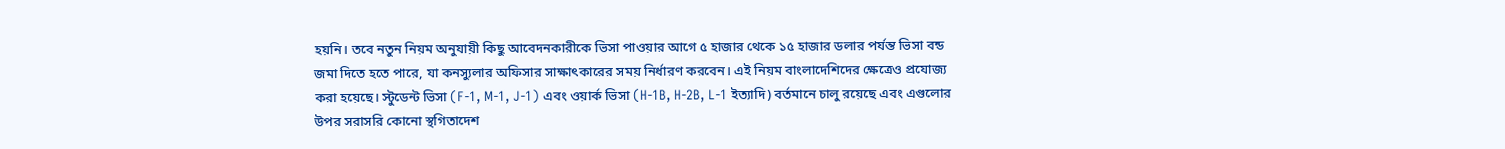হয়নি। তবে নতুন নিয়ম অনুযায়ী কিছু আবেদনকারীকে ভিসা পাওয়ার আগে ৫ হাজার থেকে ১৫ হাজার ডলার পর্যন্ত ভিসা বন্ড জমা দিতে হতে পারে, যা কনস্যুলার অফিসার সাক্ষাৎকারের সময় নির্ধারণ করবেন। এই নিয়ম বাংলাদেশিদের ক্ষেত্রেও প্রযোজ্য করা হয়েছে। স্টুডেন্ট ভিসা (F-1, M-1, J-1) এবং ওয়ার্ক ভিসা (H-1B, H-2B, L-1 ইত্যাদি) বর্তমানে চালু রয়েছে এবং এগুলোর উপর সরাসরি কোনো স্থগিতাদেশ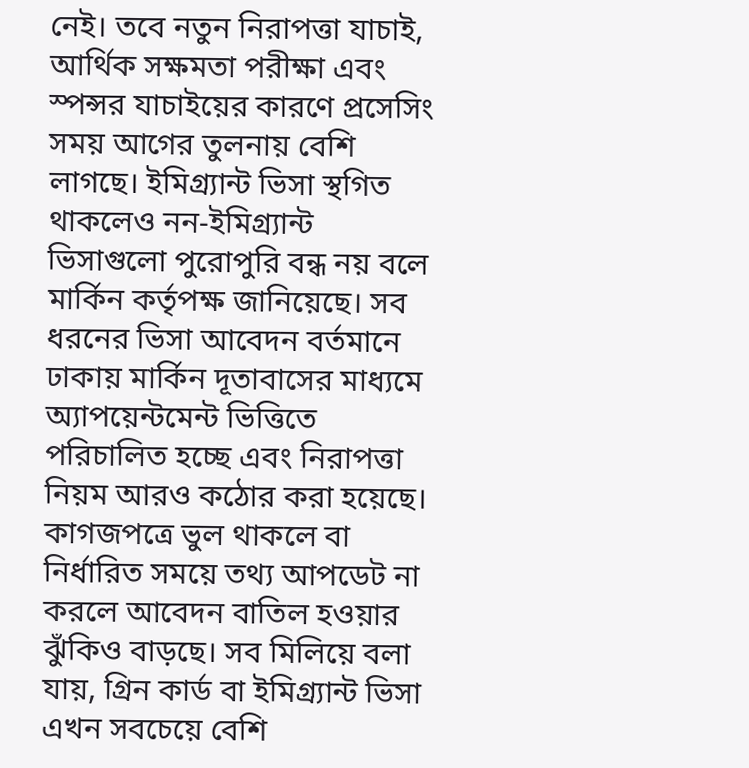নেই। তবে নতুন নিরাপত্তা যাচাই, আর্থিক সক্ষমতা পরীক্ষা এবং স্পন্সর যাচাইয়ের কারণে প্রসেসিং সময় আগের তুলনায় বেশি লাগছে। ইমিগ্র্যান্ট ভিসা স্থগিত থাকলেও নন-ইমিগ্র্যান্ট ভিসাগুলো পুরোপুরি বন্ধ নয় বলে মার্কিন কর্তৃপক্ষ জানিয়েছে। সব ধরনের ভিসা আবেদন বর্তমানে ঢাকায় মার্কিন দূতাবাসের মাধ্যমে অ্যাপয়েন্টমেন্ট ভিত্তিতে পরিচালিত হচ্ছে এবং নিরাপত্তা নিয়ম আরও কঠোর করা হয়েছে। কাগজপত্রে ভুল থাকলে বা নির্ধারিত সময়ে তথ্য আপডেট না করলে আবেদন বাতিল হওয়ার ঝুঁকিও বাড়ছে। সব মিলিয়ে বলা যায়, গ্রিন কার্ড বা ইমিগ্র্যান্ট ভিসা এখন সবচেয়ে বেশি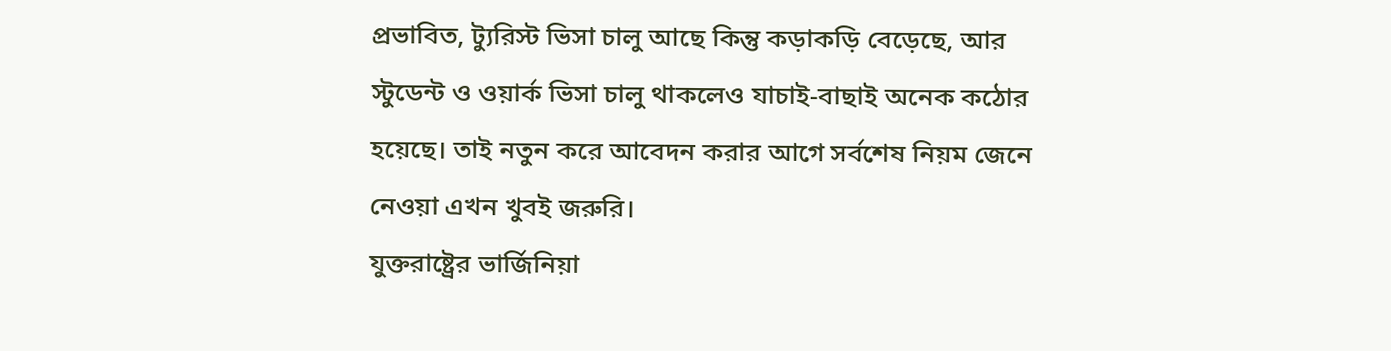প্রভাবিত, ট্যুরিস্ট ভিসা চালু আছে কিন্তু কড়াকড়ি বেড়েছে, আর স্টুডেন্ট ও ওয়ার্ক ভিসা চালু থাকলেও যাচাই-বাছাই অনেক কঠোর হয়েছে। তাই নতুন করে আবেদন করার আগে সর্বশেষ নিয়ম জেনে নেওয়া এখন খুবই জরুরি।
যুক্তরাষ্ট্রের ভার্জিনিয়া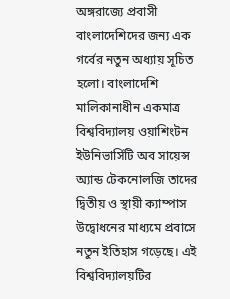অঙ্গরাজ্যে প্রবাসী বাংলাদেশিদের জন্য এক গর্বের নতুন অধ্যায় সূচিত হলো। বাংলাদেশি মালিকানাধীন একমাত্র বিশ্ববিদ্যালয় ওয়াশিংটন ইউনিভার্সিটি অব সায়েন্স অ্যান্ড টেকনোলজি তাদের দ্বিতীয় ও স্থায়ী ক্যাম্পাস উদ্বোধনের মাধ্যমে প্রবাসে নতুন ইতিহাস গড়েছে। এই বিশ্ববিদ্যালয়টির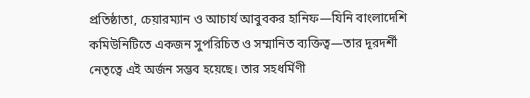প্রতিষ্ঠাতা, চেয়ারম্যান ও আচার্য আবুবকর হানিফ—যিনি বাংলাদেশি কমিউনিটিতে একজন সুপরিচিত ও সম্মানিত ব্যক্তিত্ব—তার দূরদর্শী নেতৃত্বে এই অর্জন সম্ভব হয়েছে। তার সহধর্মিণী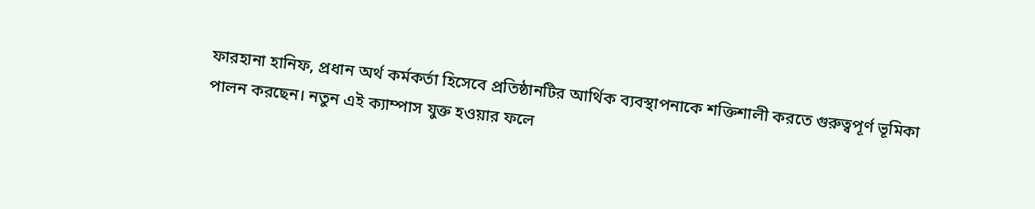ফারহানা হানিফ, প্রধান অর্থ কর্মকর্তা হিসেবে প্রতিষ্ঠানটির আর্থিক ব্যবস্থাপনাকে শক্তিশালী করতে গুরুত্বপূর্ণ ভূমিকা পালন করছেন। নতুন এই ক্যাম্পাস যুক্ত হওয়ার ফলে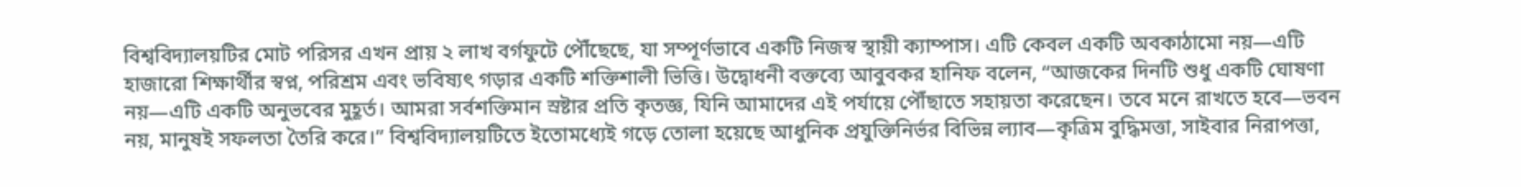বিশ্ববিদ্যালয়টির মোট পরিসর এখন প্রায় ২ লাখ বর্গফুটে পৌঁছেছে, যা সম্পূর্ণভাবে একটি নিজস্ব স্থায়ী ক্যাম্পাস। এটি কেবল একটি অবকাঠামো নয়—এটি হাজারো শিক্ষার্থীর স্বপ্ন, পরিশ্রম এবং ভবিষ্যৎ গড়ার একটি শক্তিশালী ভিত্তি। উদ্বোধনী বক্তব্যে আবুবকর হানিফ বলেন, “আজকের দিনটি শুধু একটি ঘোষণা নয়—এটি একটি অনুভবের মুহূর্ত। আমরা সর্বশক্তিমান স্রষ্টার প্রতি কৃতজ্ঞ, যিনি আমাদের এই পর্যায়ে পৌঁছাতে সহায়তা করেছেন। তবে মনে রাখতে হবে—ভবন নয়, মানুষই সফলতা তৈরি করে।” বিশ্ববিদ্যালয়টিতে ইতোমধ্যেই গড়ে তোলা হয়েছে আধুনিক প্রযুক্তিনির্ভর বিভিন্ন ল্যাব—কৃত্রিম বুদ্ধিমত্তা, সাইবার নিরাপত্তা,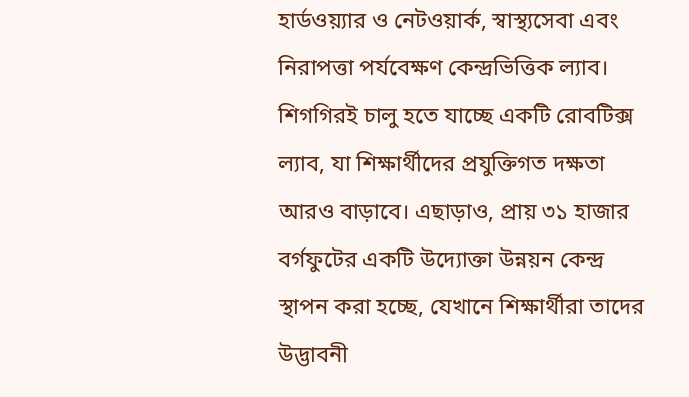হার্ডওয়্যার ও নেটওয়ার্ক, স্বাস্থ্যসেবা এবং নিরাপত্তা পর্যবেক্ষণ কেন্দ্রভিত্তিক ল্যাব। শিগগিরই চালু হতে যাচ্ছে একটি রোবটিক্স ল্যাব, যা শিক্ষার্থীদের প্রযুক্তিগত দক্ষতা আরও বাড়াবে। এছাড়াও, প্রায় ৩১ হাজার বর্গফুটের একটি উদ্যোক্তা উন্নয়ন কেন্দ্র স্থাপন করা হচ্ছে, যেখানে শিক্ষার্থীরা তাদের উদ্ভাবনী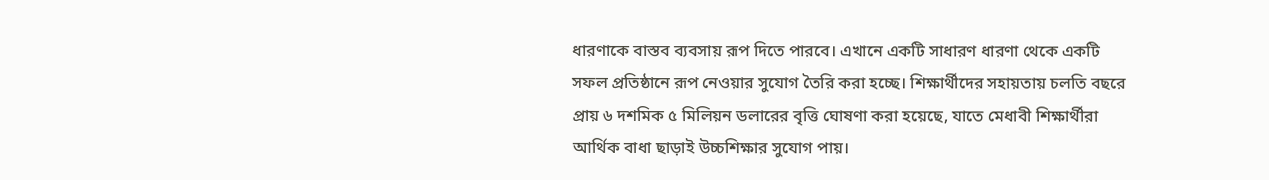ধারণাকে বাস্তব ব্যবসায় রূপ দিতে পারবে। এখানে একটি সাধারণ ধারণা থেকে একটি সফল প্রতিষ্ঠানে রূপ নেওয়ার সুযোগ তৈরি করা হচ্ছে। শিক্ষার্থীদের সহায়তায় চলতি বছরে প্রায় ৬ দশমিক ৫ মিলিয়ন ডলারের বৃত্তি ঘোষণা করা হয়েছে, যাতে মেধাবী শিক্ষার্থীরা আর্থিক বাধা ছাড়াই উচ্চশিক্ষার সুযোগ পায়।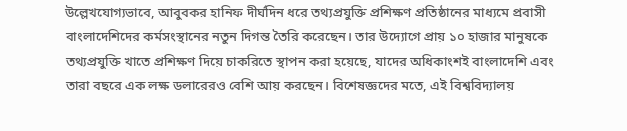উল্লেখযোগ্যভাবে, আবুবকর হানিফ দীর্ঘদিন ধরে তথ্যপ্রযুক্তি প্রশিক্ষণ প্রতিষ্ঠানের মাধ্যমে প্রবাসী বাংলাদেশিদের কর্মসংস্থানের নতুন দিগন্ত তৈরি করেছেন। তার উদ্যোগে প্রায় ১০ হাজার মানুষকে তথ্যপ্রযুক্তি খাতে প্রশিক্ষণ দিয়ে চাকরিতে স্থাপন করা হয়েছে, যাদের অধিকাংশই বাংলাদেশি এবং তারা বছরে এক লক্ষ ডলারেরও বেশি আয় করছেন। বিশেষজ্ঞদের মতে, এই বিশ্ববিদ্যালয়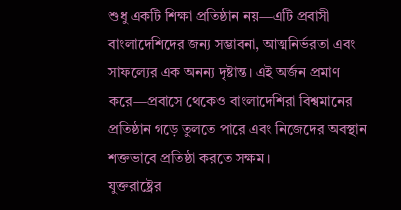শুধু একটি শিক্ষা প্রতিষ্ঠান নয়—এটি প্রবাসী বাংলাদেশিদের জন্য সম্ভাবনা, আত্মনির্ভরতা এবং সাফল্যের এক অনন্য দৃষ্টান্ত। এই অর্জন প্রমাণ করে—প্রবাসে থেকেও বাংলাদেশিরা বিশ্বমানের প্রতিষ্ঠান গড়ে তুলতে পারে এবং নিজেদের অবস্থান শক্তভাবে প্রতিষ্ঠা করতে সক্ষম।
যুক্তরাষ্ট্রের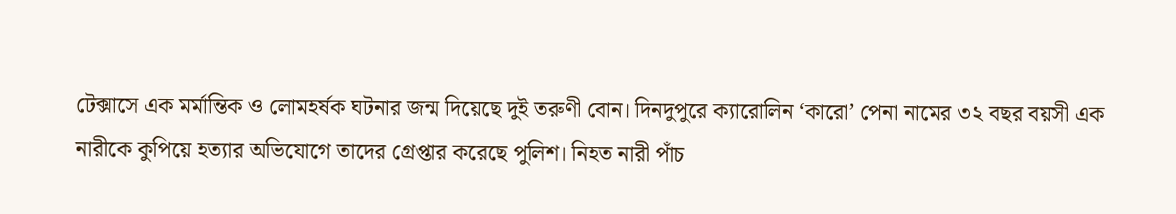টেক্সাসে এক মর্মান্তিক ও লোমহর্ষক ঘটনার জন্ম দিয়েছে দুই তরুণী বোন। দিনদুপুরে ক্যারোলিন ‘কারো’ পেনা নামের ৩২ বছর বয়সী এক নারীকে কুপিয়ে হত্যার অভিযোগে তাদের গ্রেপ্তার করেছে পুলিশ। নিহত নারী পাঁচ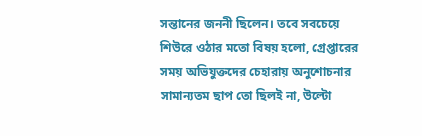সন্তানের জননী ছিলেন। তবে সবচেয়ে শিউরে ওঠার মতো বিষয় হলো, গ্রেপ্তারের সময় অভিযুক্তদের চেহারায় অনুশোচনার সামান্যতম ছাপ তো ছিলই না, উল্টো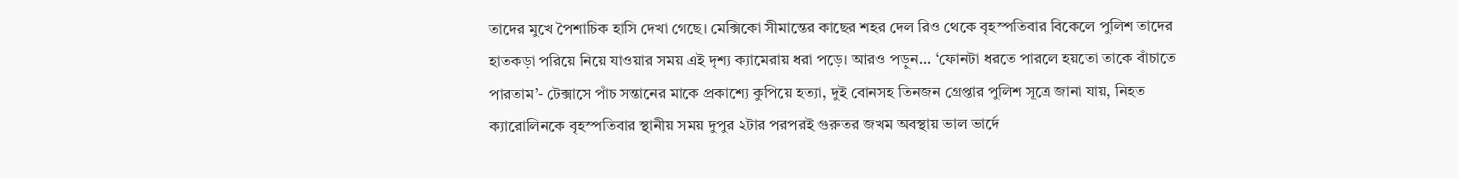তাদের মুখে পৈশাচিক হাসি দেখা গেছে। মেক্সিকো সীমান্তের কাছের শহর দেল রিও থেকে বৃহস্পতিবার বিকেলে পুলিশ তাদের হাতকড়া পরিয়ে নিয়ে যাওয়ার সময় এই দৃশ্য ক্যামেরায় ধরা পড়ে। আরও পড়ুন... ‘ফোনটা ধরতে পারলে হয়তো তাকে বাঁচাতে পারতাম’- টেক্সাসে পাঁচ সন্তানের মাকে প্রকাশ্যে কুপিয়ে হত্যা, দুই বোনসহ তিনজন গ্রেপ্তার পুলিশ সূত্রে জানা যায়, নিহত ক্যারোলিনকে বৃহস্পতিবার স্থানীয় সময় দুপুর ২টার পরপরই গুরুতর জখম অবস্থায় ভাল ভার্দে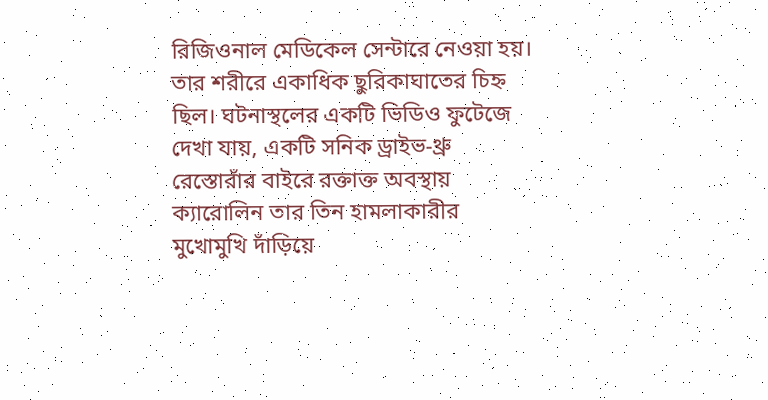রিজিওনাল মেডিকেল সেন্টারে নেওয়া হয়। তার শরীরে একাধিক ছুরিকাঘাতের চিহ্ন ছিল। ঘটনাস্থলের একটি ভিডিও ফুটেজে দেখা যায়, একটি সনিক ড্রাইভ-থ্রু রেস্তোরাঁর বাইরে রক্তাক্ত অবস্থায় ক্যারোলিন তার তিন হামলাকারীর মুখোমুখি দাঁড়িয়ে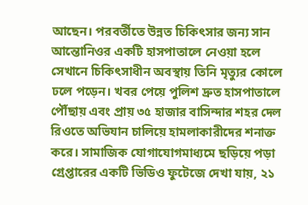আছেন। পরবর্তীতে উন্নত চিকিৎসার জন্য সান আন্তোনিওর একটি হাসপাতালে নেওয়া হলে সেখানে চিকিৎসাধীন অবস্থায় তিনি মৃত্যুর কোলে ঢলে পড়েন। খবর পেয়ে পুলিশ দ্রুত হাসপাতালে পৌঁছায় এবং প্রায় ৩৫ হাজার বাসিন্দার শহর দেল রিওতে অভিযান চালিয়ে হামলাকারীদের শনাক্ত করে। সামাজিক যোগাযোগমাধ্যমে ছড়িয়ে পড়া গ্রেপ্তারের একটি ভিডিও ফুটেজে দেখা যায়, ২১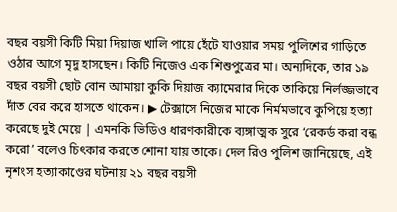বছর বয়সী কিটি মিয়া দিয়াজ খালি পায়ে হেঁটে যাওয়ার সময় পুলিশের গাড়িতে ওঠার আগে মৃদু হাসছেন। কিটি নিজেও এক শিশুপুত্রের মা। অন্যদিকে, তার ১৯ বছর বয়সী ছোট বোন আমায়া কুকি দিয়াজ ক্যামেরার দিকে তাকিয়ে নির্লজ্জভাবে দাঁত বের করে হাসতে থাকেন। ▶ টেক্সাসে নিজের মাকে নির্মমভাবে কুপিয়ে হত্যা করেছে দুই মেয়ে | এমনকি ভিডিও ধারণকারীকে ব্যঙ্গাত্মক সুরে ‘রেকর্ড করা বন্ধ করো’ বলেও চিৎকার করতে শোনা যায় তাকে। দেল রিও পুলিশ জানিয়েছে, এই নৃশংস হত্যাকাণ্ডের ঘটনায় ২১ বছর বয়সী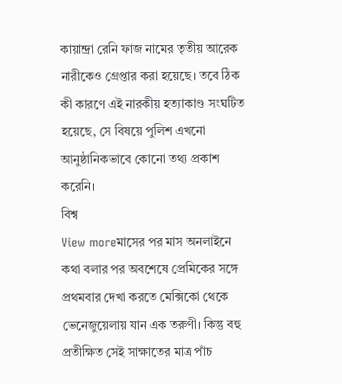কায়ান্দ্রা রেনি ফাজ নামের তৃতীয় আরেক নারীকেও গ্রেপ্তার করা হয়েছে। তবে ঠিক কী কারণে এই নারকীয় হত্যাকাণ্ড সংঘটিত হয়েছে, সে বিষয়ে পুলিশ এখনো আনুষ্ঠানিকভাবে কোনো তথ্য প্রকাশ করেনি।
বিশ্ব
View moreমাসের পর মাস অনলাইনে কথা বলার পর অবশেষে প্রেমিকের সঙ্গে প্রথমবার দেখা করতে মেক্সিকো থেকে ভেনেজুয়েলায় যান এক তরুণী। কিন্তু বহু প্রতীক্ষিত সেই সাক্ষাতের মাত্র পাঁচ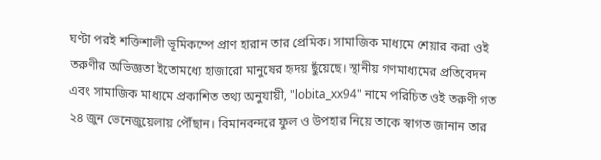ঘণ্টা পরই শক্তিশালী ভূমিকম্পে প্রাণ হারান তার প্রেমিক। সামাজিক মাধ্যমে শেয়ার করা ওই তরুণীর অভিজ্ঞতা ইতোমধ্যে হাজারো মানুষের হৃদয় ছুঁয়েছে। স্থানীয় গণমাধ্যমের প্রতিবেদন এবং সামাজিক মাধ্যমে প্রকাশিত তথ্য অনুযায়ী, "lobita_xx94" নামে পরিচিত ওই তরুণী গত ২৪ জুন ভেনেজুয়েলায় পৌঁছান। বিমানবন্দরে ফুল ও উপহার নিয়ে তাকে স্বাগত জানান তার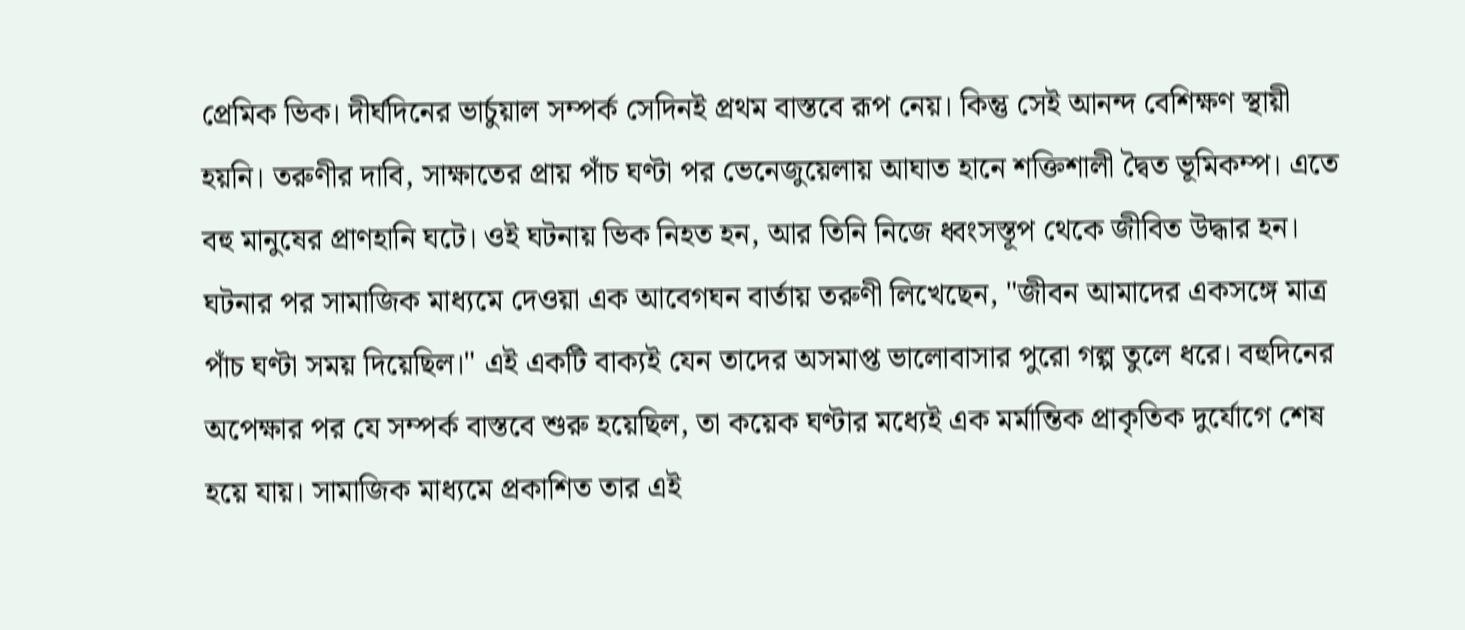প্রেমিক ভিক। দীর্ঘদিনের ভার্চুয়াল সম্পর্ক সেদিনই প্রথম বাস্তবে রূপ নেয়। কিন্তু সেই আনন্দ বেশিক্ষণ স্থায়ী হয়নি। তরুণীর দাবি, সাক্ষাতের প্রায় পাঁচ ঘণ্টা পর ভেনেজুয়েলায় আঘাত হানে শক্তিশালী দ্বৈত ভূমিকম্প। এতে বহু মানুষের প্রাণহানি ঘটে। ওই ঘটনায় ভিক নিহত হন, আর তিনি নিজে ধ্বংসস্তূপ থেকে জীবিত উদ্ধার হন। ঘটনার পর সামাজিক মাধ্যমে দেওয়া এক আবেগঘন বার্তায় তরুণী লিখেছেন, "জীবন আমাদের একসঙ্গে মাত্র পাঁচ ঘণ্টা সময় দিয়েছিল।" এই একটি বাক্যই যেন তাদের অসমাপ্ত ভালোবাসার পুরো গল্প তুলে ধরে। বহুদিনের অপেক্ষার পর যে সম্পর্ক বাস্তবে শুরু হয়েছিল, তা কয়েক ঘণ্টার মধ্যেই এক মর্মান্তিক প্রাকৃতিক দুর্যোগে শেষ হয়ে যায়। সামাজিক মাধ্যমে প্রকাশিত তার এই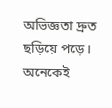অভিজ্ঞতা দ্রুত ছড়িয়ে পড়ে। অনেকেই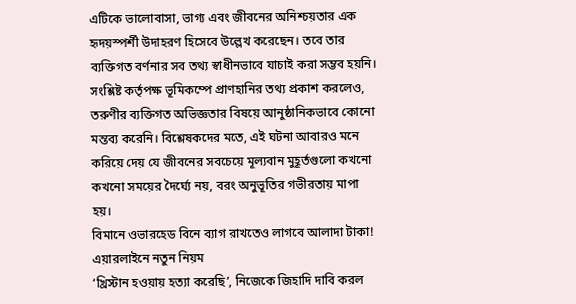এটিকে ভালোবাসা, ভাগ্য এবং জীবনের অনিশ্চয়তার এক হৃদয়স্পর্শী উদাহরণ হিসেবে উল্লেখ করেছেন। তবে তার ব্যক্তিগত বর্ণনার সব তথ্য স্বাধীনভাবে যাচাই করা সম্ভব হয়নি। সংশ্লিষ্ট কর্তৃপক্ষ ভূমিকম্পে প্রাণহানির তথ্য প্রকাশ করলেও, তরুণীর ব্যক্তিগত অভিজ্ঞতার বিষয়ে আনুষ্ঠানিকভাবে কোনো মন্তব্য করেনি। বিশ্লেষকদের মতে, এই ঘটনা আবারও মনে করিয়ে দেয় যে জীবনের সবচেয়ে মূল্যবান মুহূর্তগুলো কখনো কখনো সময়ের দৈর্ঘ্যে নয়, বরং অনুভূতির গভীরতায় মাপা হয়।
বিমানে ওভারহেড বিনে ব্যাগ রাখতেও লাগবে আলাদা টাকা! এয়ারলাইনে নতুন নিয়ম
‘খ্রিস্টান হওয়ায় হত্যা করেছি’, নিজেকে জিহাদি দাবি করল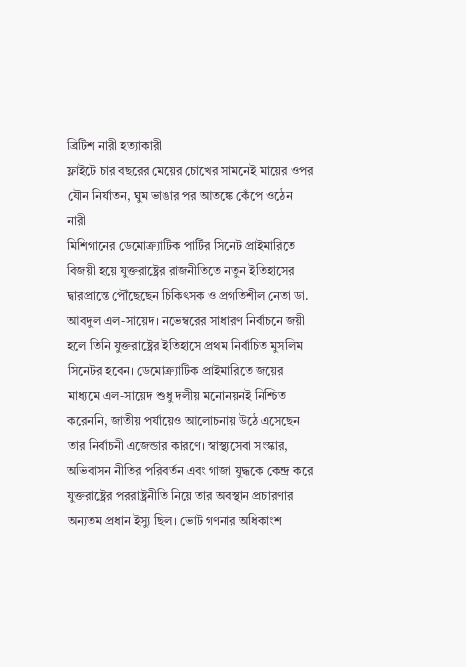ব্রিটিশ নারী হত্যাকারী
ফ্লাইটে চার বছরের মেয়ের চোখের সামনেই মায়ের ওপর যৌন নির্যাতন, ঘুম ভাঙার পর আতঙ্কে কেঁপে ওঠেন নারী
মিশিগানের ডেমোক্র্যাটিক পার্টির সিনেট প্রাইমারিতে বিজয়ী হয়ে যুক্তরাষ্ট্রের রাজনীতিতে নতুন ইতিহাসের দ্বারপ্রান্তে পৌঁছেছেন চিকিৎসক ও প্রগতিশীল নেতা ডা. আবদুল এল-সায়েদ। নভেম্বরের সাধারণ নির্বাচনে জয়ী হলে তিনি যুক্তরাষ্ট্রের ইতিহাসে প্রথম নির্বাচিত মুসলিম সিনেটর হবেন। ডেমোক্র্যাটিক প্রাইমারিতে জয়ের মাধ্যমে এল-সায়েদ শুধু দলীয় মনোনয়নই নিশ্চিত করেননি, জাতীয় পর্যায়েও আলোচনায় উঠে এসেছেন তার নির্বাচনী এজেন্ডার কারণে। স্বাস্থ্যসেবা সংস্কার, অভিবাসন নীতির পরিবর্তন এবং গাজা যুদ্ধকে কেন্দ্র করে যুক্তরাষ্ট্রের পররাষ্ট্রনীতি নিয়ে তার অবস্থান প্রচারণার অন্যতম প্রধান ইস্যু ছিল। ভোট গণনার অধিকাংশ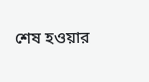শেষ হওয়ার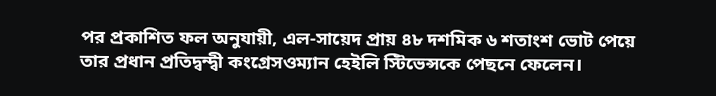পর প্রকাশিত ফল অনুযায়ী, এল-সায়েদ প্রায় ৪৮ দশমিক ৬ শতাংশ ভোট পেয়ে তার প্রধান প্রতিদ্বন্দ্বী কংগ্রেসওম্যান হেইলি স্টিভেন্সকে পেছনে ফেলেন।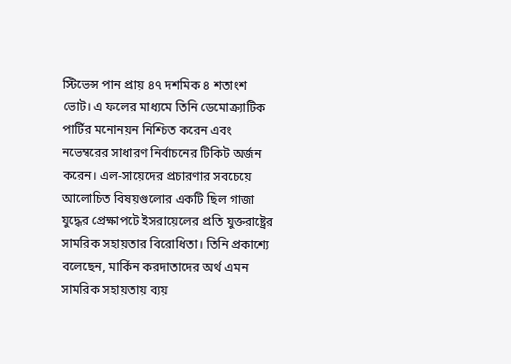স্টিভেন্স পান প্রায় ৪৭ দশমিক ৪ শতাংশ ভোট। এ ফলের মাধ্যমে তিনি ডেমোক্র্যাটিক পার্টির মনোনয়ন নিশ্চিত করেন এবং নভেম্বরের সাধারণ নির্বাচনের টিকিট অর্জন করেন। এল-সায়েদের প্রচারণার সবচেয়ে আলোচিত বিষয়গুলোর একটি ছিল গাজা যুদ্ধের প্রেক্ষাপটে ইসরায়েলের প্রতি যুক্তরাষ্ট্রের সামরিক সহায়তার বিরোধিতা। তিনি প্রকাশ্যে বলেছেন, মার্কিন করদাতাদের অর্থ এমন সামরিক সহায়তায় ব্যয়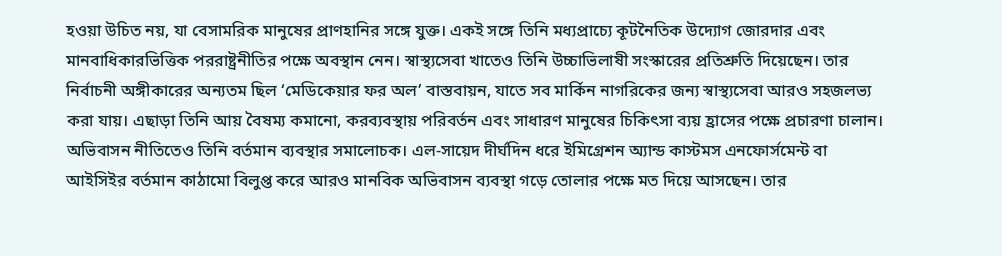হওয়া উচিত নয়, যা বেসামরিক মানুষের প্রাণহানির সঙ্গে যুক্ত। একই সঙ্গে তিনি মধ্যপ্রাচ্যে কূটনৈতিক উদ্যোগ জোরদার এবং মানবাধিকারভিত্তিক পররাষ্ট্রনীতির পক্ষে অবস্থান নেন। স্বাস্থ্যসেবা খাতেও তিনি উচ্চাভিলাষী সংস্কারের প্রতিশ্রুতি দিয়েছেন। তার নির্বাচনী অঙ্গীকারের অন্যতম ছিল ‘মেডিকেয়ার ফর অল’ বাস্তবায়ন, যাতে সব মার্কিন নাগরিকের জন্য স্বাস্থ্যসেবা আরও সহজলভ্য করা যায়। এছাড়া তিনি আয় বৈষম্য কমানো, করব্যবস্থায় পরিবর্তন এবং সাধারণ মানুষের চিকিৎসা ব্যয় হ্রাসের পক্ষে প্রচারণা চালান। অভিবাসন নীতিতেও তিনি বর্তমান ব্যবস্থার সমালোচক। এল-সায়েদ দীর্ঘদিন ধরে ইমিগ্রেশন অ্যান্ড কাস্টমস এনফোর্সমেন্ট বা আইসিইর বর্তমান কাঠামো বিলুপ্ত করে আরও মানবিক অভিবাসন ব্যবস্থা গড়ে তোলার পক্ষে মত দিয়ে আসছেন। তার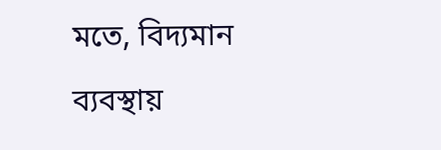মতে, বিদ্যমান ব্যবস্থায়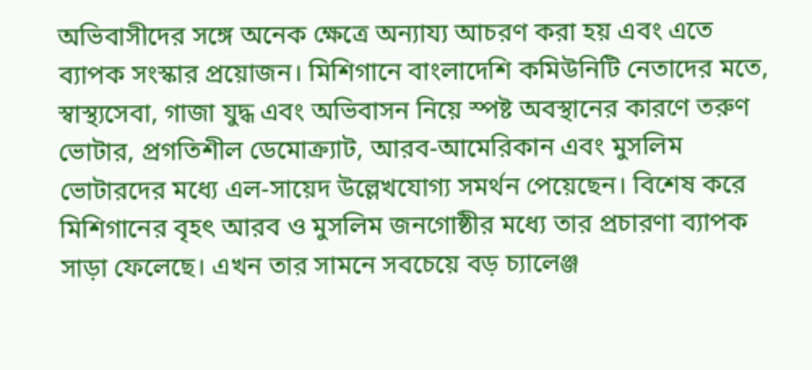অভিবাসীদের সঙ্গে অনেক ক্ষেত্রে অন্যায্য আচরণ করা হয় এবং এতে ব্যাপক সংস্কার প্রয়োজন। মিশিগানে বাংলাদেশি কমিউনিটি নেতাদের মতে, স্বাস্থ্যসেবা, গাজা যুদ্ধ এবং অভিবাসন নিয়ে স্পষ্ট অবস্থানের কারণে তরুণ ভোটার, প্রগতিশীল ডেমোক্র্যাট, আরব-আমেরিকান এবং মুসলিম ভোটারদের মধ্যে এল-সায়েদ উল্লেখযোগ্য সমর্থন পেয়েছেন। বিশেষ করে মিশিগানের বৃহৎ আরব ও মুসলিম জনগোষ্ঠীর মধ্যে তার প্রচারণা ব্যাপক সাড়া ফেলেছে। এখন তার সামনে সবচেয়ে বড় চ্যালেঞ্জ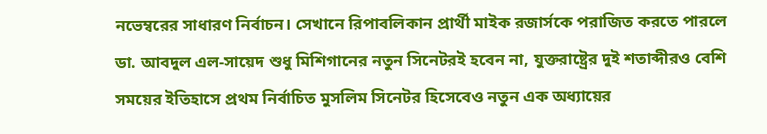নভেম্বরের সাধারণ নির্বাচন। সেখানে রিপাবলিকান প্রার্থী মাইক রজার্সকে পরাজিত করতে পারলে ডা. আবদুল এল-সায়েদ শুধু মিশিগানের নতুন সিনেটরই হবেন না, যুক্তরাষ্ট্রের দুই শতাব্দীরও বেশি সময়ের ইতিহাসে প্রথম নির্বাচিত মুসলিম সিনেটর হিসেবেও নতুন এক অধ্যায়ের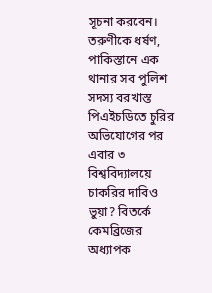সূচনা করবেন।
তরুণীকে ধর্ষণ, পাকিস্তানে এক থানার সব পুলিশ সদস্য বরখাস্ত
পিএইচডিতে চুরির অভিযোগের পর এবার ৩ বিশ্ববিদ্যালয়ে চাকরির দাবিও ভুয়া? বিতর্কে কেমব্রিজের অধ্যাপক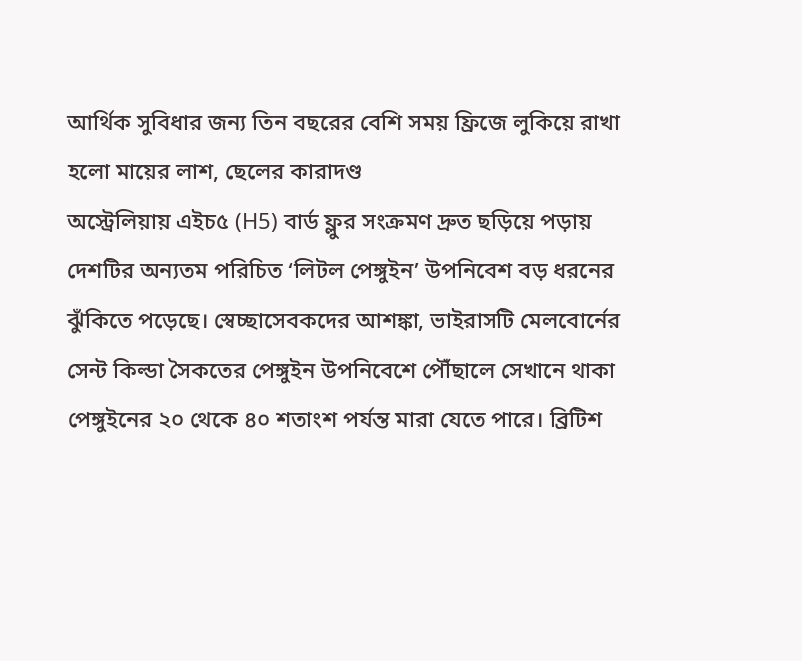আর্থিক সুবিধার জন্য তিন বছরের বেশি সময় ফ্রিজে লুকিয়ে রাখা হলো মায়ের লাশ, ছেলের কারাদণ্ড
অস্ট্রেলিয়ায় এইচ৫ (H5) বার্ড ফ্লুর সংক্রমণ দ্রুত ছড়িয়ে পড়ায় দেশটির অন্যতম পরিচিত ‘লিটল পেঙ্গুইন’ উপনিবেশ বড় ধরনের ঝুঁকিতে পড়েছে। স্বেচ্ছাসেবকদের আশঙ্কা, ভাইরাসটি মেলবোর্নের সেন্ট কিল্ডা সৈকতের পেঙ্গুইন উপনিবেশে পৌঁছালে সেখানে থাকা পেঙ্গুইনের ২০ থেকে ৪০ শতাংশ পর্যন্ত মারা যেতে পারে। ব্রিটিশ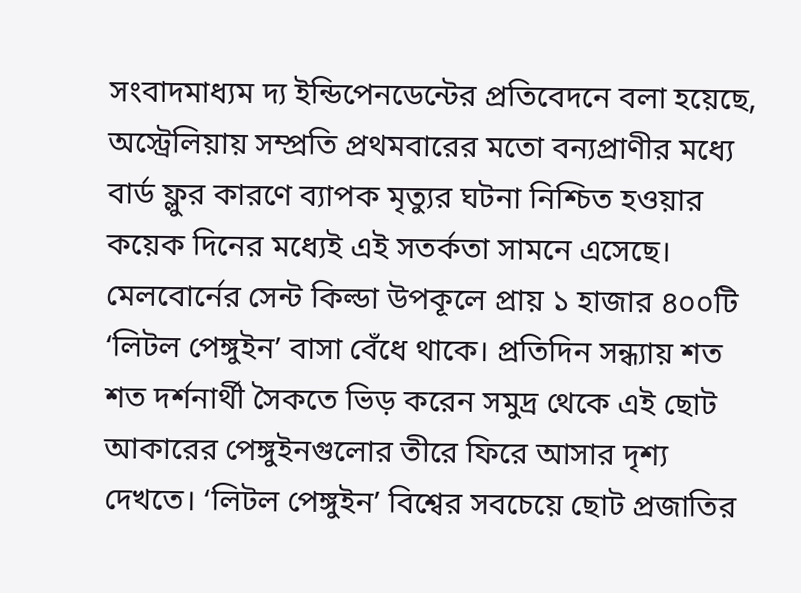সংবাদমাধ্যম দ্য ইন্ডিপেনডেন্টের প্রতিবেদনে বলা হয়েছে, অস্ট্রেলিয়ায় সম্প্রতি প্রথমবারের মতো বন্যপ্রাণীর মধ্যে বার্ড ফ্লুর কারণে ব্যাপক মৃত্যুর ঘটনা নিশ্চিত হওয়ার কয়েক দিনের মধ্যেই এই সতর্কতা সামনে এসেছে। মেলবোর্নের সেন্ট কিল্ডা উপকূলে প্রায় ১ হাজার ৪০০টি ‘লিটল পেঙ্গুইন’ বাসা বেঁধে থাকে। প্রতিদিন সন্ধ্যায় শত শত দর্শনার্থী সৈকতে ভিড় করেন সমুদ্র থেকে এই ছোট আকারের পেঙ্গুইনগুলোর তীরে ফিরে আসার দৃশ্য দেখতে। ‘লিটল পেঙ্গুইন’ বিশ্বের সবচেয়ে ছোট প্রজাতির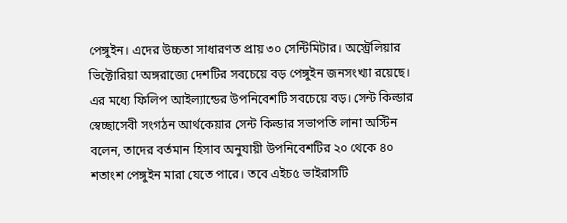পেঙ্গুইন। এদের উচ্চতা সাধারণত প্রায় ৩০ সেন্টিমিটার। অস্ট্রেলিয়ার ভিক্টোরিয়া অঙ্গরাজ্যে দেশটির সবচেয়ে বড় পেঙ্গুইন জনসংখ্যা রয়েছে। এর মধ্যে ফিলিপ আইল্যান্ডের উপনিবেশটি সবচেয়ে বড়। সেন্ট কিল্ডার স্বেচ্ছাসেবী সংগঠন আর্থকেয়ার সেন্ট কিল্ডার সভাপতি লানা অস্টিন বলেন, তাদের বর্তমান হিসাব অনুযায়ী উপনিবেশটির ২০ থেকে ৪০ শতাংশ পেঙ্গুইন মারা যেতে পারে। তবে এইচ৫ ভাইরাসটি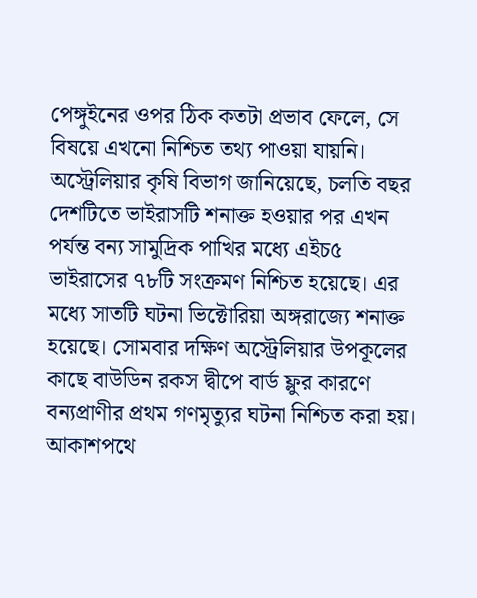পেঙ্গুইনের ওপর ঠিক কতটা প্রভাব ফেলে, সে বিষয়ে এখনো নিশ্চিত তথ্য পাওয়া যায়নি। অস্ট্রেলিয়ার কৃষি বিভাগ জানিয়েছে, চলতি বছর দেশটিতে ভাইরাসটি শনাক্ত হওয়ার পর এখন পর্যন্ত বন্য সামুদ্রিক পাখির মধ্যে এইচ৫ ভাইরাসের ৭৮টি সংক্রমণ নিশ্চিত হয়েছে। এর মধ্যে সাতটি ঘটনা ভিক্টোরিয়া অঙ্গরাজ্যে শনাক্ত হয়েছে। সোমবার দক্ষিণ অস্ট্রেলিয়ার উপকূলের কাছে বাউডিন রকস দ্বীপে বার্ড ফ্লুর কারণে বন্যপ্রাণীর প্রথম গণমৃত্যুর ঘটনা নিশ্চিত করা হয়। আকাশপথে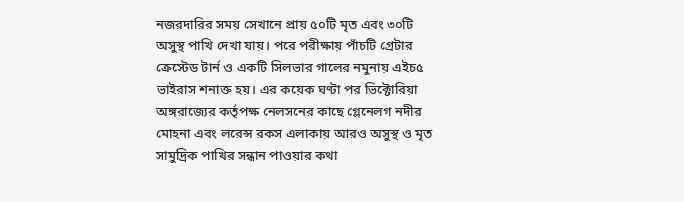নজরদারির সময় সেখানে প্রায় ৫০টি মৃত এবং ৩০টি অসুস্থ পাখি দেখা যায়। পরে পরীক্ষায় পাঁচটি গ্রেটার ক্রেস্টেড টার্ন ও একটি সিলভার গালের নমুনায় এইচ৫ ভাইরাস শনাক্ত হয়। এর কয়েক ঘণ্টা পর ভিক্টোরিয়া অঙ্গরাজ্যের কর্তৃপক্ষ নেলসনের কাছে গ্লেনেলগ নদীর মোহনা এবং লরেন্স রকস এলাকায় আরও অসুস্থ ও মৃত সামুদ্রিক পাখির সন্ধান পাওয়ার কথা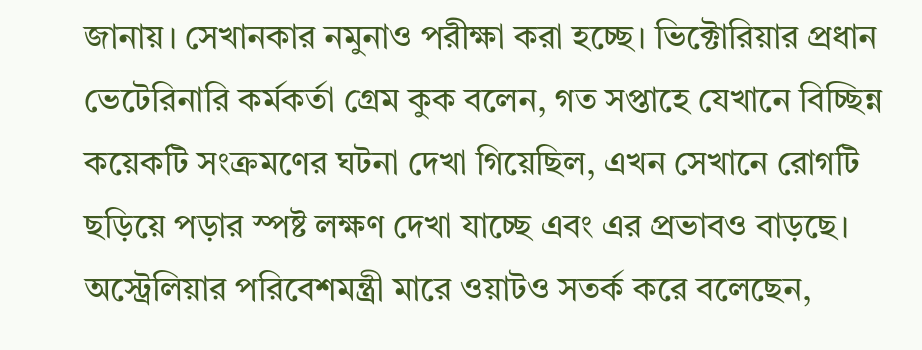জানায়। সেখানকার নমুনাও পরীক্ষা করা হচ্ছে। ভিক্টোরিয়ার প্রধান ভেটেরিনারি কর্মকর্তা গ্রেম কুক বলেন, গত সপ্তাহে যেখানে বিচ্ছিন্ন কয়েকটি সংক্রমণের ঘটনা দেখা গিয়েছিল, এখন সেখানে রোগটি ছড়িয়ে পড়ার স্পষ্ট লক্ষণ দেখা যাচ্ছে এবং এর প্রভাবও বাড়ছে। অস্ট্রেলিয়ার পরিবেশমন্ত্রী মারে ওয়াটও সতর্ক করে বলেছেন,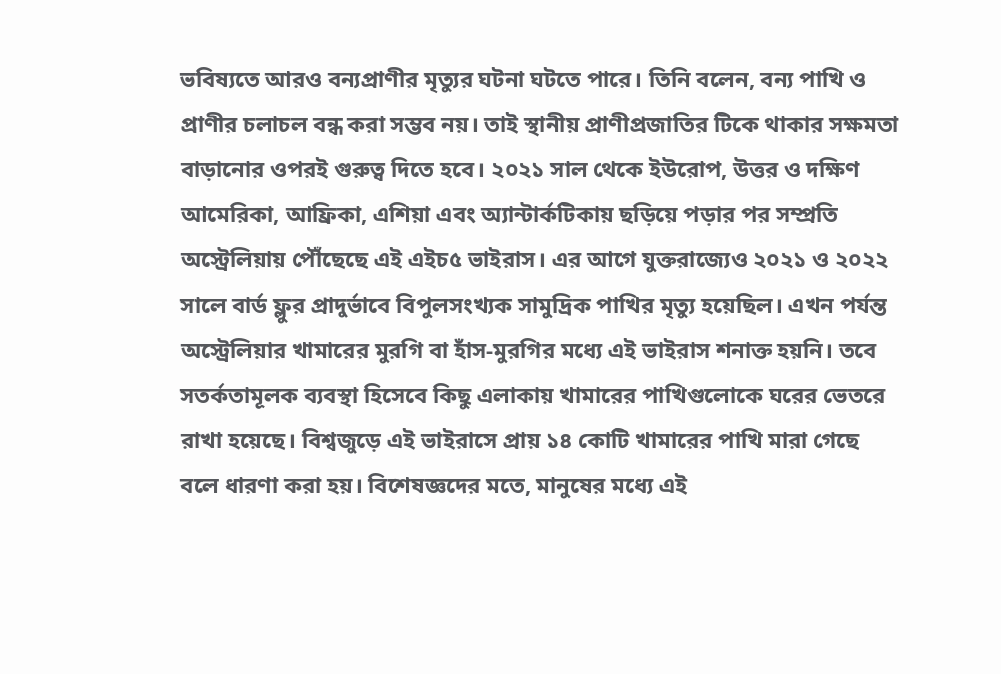ভবিষ্যতে আরও বন্যপ্রাণীর মৃত্যুর ঘটনা ঘটতে পারে। তিনি বলেন, বন্য পাখি ও প্রাণীর চলাচল বন্ধ করা সম্ভব নয়। তাই স্থানীয় প্রাণীপ্রজাতির টিকে থাকার সক্ষমতা বাড়ানোর ওপরই গুরুত্ব দিতে হবে। ২০২১ সাল থেকে ইউরোপ, উত্তর ও দক্ষিণ আমেরিকা, আফ্রিকা, এশিয়া এবং অ্যান্টার্কটিকায় ছড়িয়ে পড়ার পর সম্প্রতি অস্ট্রেলিয়ায় পৌঁছেছে এই এইচ৫ ভাইরাস। এর আগে যুক্তরাজ্যেও ২০২১ ও ২০২২ সালে বার্ড ফ্লুর প্রাদুর্ভাবে বিপুলসংখ্যক সামুদ্রিক পাখির মৃত্যু হয়েছিল। এখন পর্যন্ত অস্ট্রেলিয়ার খামারের মুরগি বা হাঁস-মুরগির মধ্যে এই ভাইরাস শনাক্ত হয়নি। তবে সতর্কতামূলক ব্যবস্থা হিসেবে কিছু এলাকায় খামারের পাখিগুলোকে ঘরের ভেতরে রাখা হয়েছে। বিশ্বজুড়ে এই ভাইরাসে প্রায় ১৪ কোটি খামারের পাখি মারা গেছে বলে ধারণা করা হয়। বিশেষজ্ঞদের মতে, মানুষের মধ্যে এই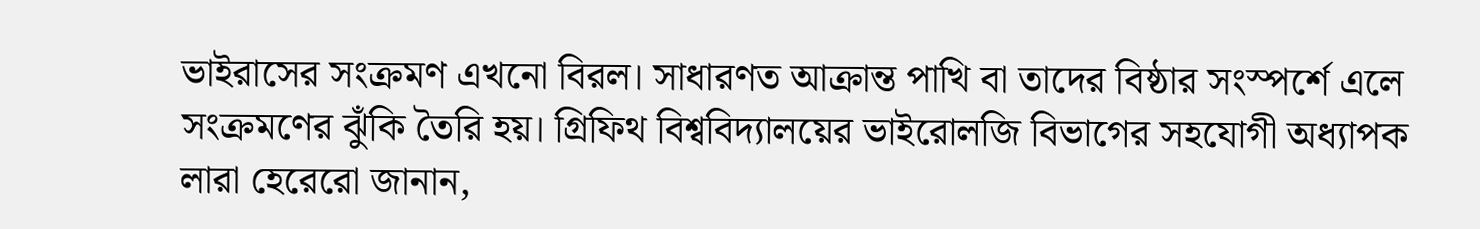ভাইরাসের সংক্রমণ এখনো বিরল। সাধারণত আক্রান্ত পাখি বা তাদের বিষ্ঠার সংস্পর্শে এলে সংক্রমণের ঝুঁকি তৈরি হয়। গ্রিফিথ বিশ্ববিদ্যালয়ের ভাইরোলজি বিভাগের সহযোগী অধ্যাপক লারা হেরেরো জানান,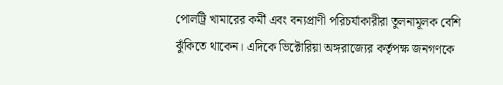পোলট্রি খামারের কর্মী এবং বন্যপ্রাণী পরিচর্যাকারীরা তুলনামূলক বেশি ঝুঁকিতে থাকেন। এদিকে ভিক্টোরিয়া অঙ্গরাজ্যের কর্তৃপক্ষ জনগণকে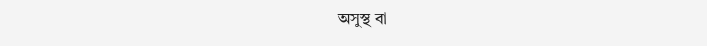অসুস্থ বা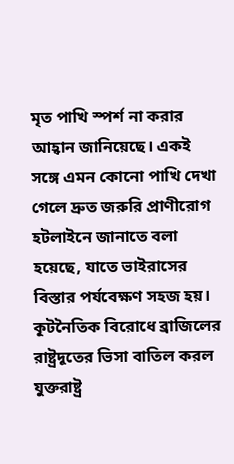মৃত পাখি স্পর্শ না করার আহ্বান জানিয়েছে। একই সঙ্গে এমন কোনো পাখি দেখা গেলে দ্রুত জরুরি প্রাণীরোগ হটলাইনে জানাতে বলা হয়েছে, যাতে ভাইরাসের বিস্তার পর্যবেক্ষণ সহজ হয়।
কূটনৈতিক বিরোধে ব্রাজিলের রাষ্ট্রদূতের ভিসা বাতিল করল যুক্তরাষ্ট্র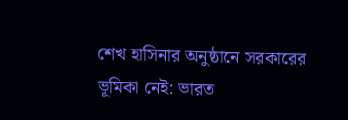শেখ হাসিনার অনুষ্ঠানে সরকারের ভূমিকা নেই: ভারত